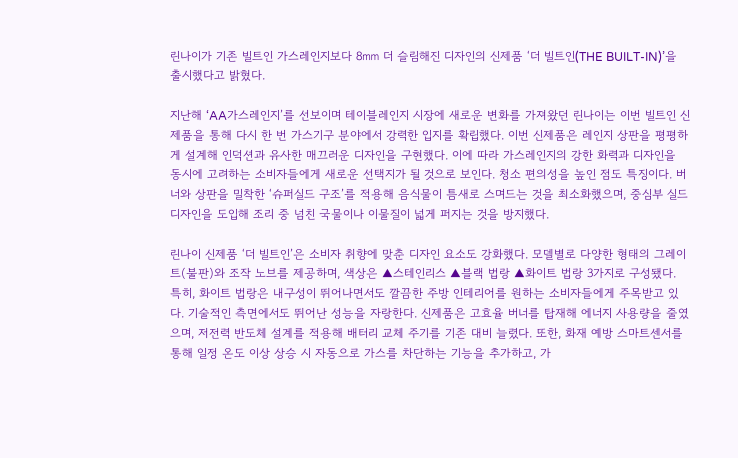린나이가 기존 빌트인 가스레인지보다 8㎜ 더 슬림해진 디자인의 신제품 ‘더 빌트인(THE BUILT-IN)’을 출시했다고 밝혔다.

지난해 ‘AA가스레인지’를 선보이며 테이블레인지 시장에 새로운 변화를 가져왔던 린나이는 이번 빌트인 신제품을 통해 다시 한 번 가스기구 분야에서 강력한 입지를 확립했다. 이번 신제품은 레인지 상판을 평평하게 설계해 인덕션과 유사한 매끄러운 디자인을 구현했다. 이에 따라 가스레인지의 강한 화력과 디자인을 동시에 고려하는 소비자들에게 새로운 선택지가 될 것으로 보인다. 청소 편의성을 높인 점도 특징이다. 버너와 상판을 밀착한 ‘슈퍼실드 구조’를 적용해 음식물이 틈새로 스며드는 것을 최소화했으며, 중심부 실드 디자인을 도입해 조리 중 넘친 국물이나 이물질이 넓게 퍼지는 것을 방지했다.

린나이 신제품 ‘더 빌트인’은 소비자 취향에 맞춘 디자인 요소도 강화했다. 모델별로 다양한 형태의 그레이트(불판)와 조작 노브를 제공하며, 색상은 ▲스테인리스 ▲블랙 법랑 ▲화이트 법랑 3가지로 구성됐다. 특히, 화이트 법랑은 내구성이 뛰어나면서도 깔끔한 주방 인테리어를 원하는 소비자들에게 주목받고 있다. 기술적인 측면에서도 뛰어난 성능을 자랑한다. 신제품은 고효율 버너를 탑재해 에너지 사용량을 줄였으며, 저전력 반도체 설계를 적용해 배터리 교체 주기를 기존 대비 늘렸다. 또한, 화재 예방 스마트센서를 통해 일정 온도 이상 상승 시 자동으로 가스를 차단하는 기능을 추가하고, 가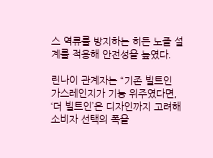스 역류를 방지하는 히든 노즐 설계를 적용해 안전성을 높였다.

린나이 관계자는 “기존 빌트인 가스레인지가 기능 위주였다면, ‘더 빌트인’은 디자인까지 고려해 소비자 선택의 폭을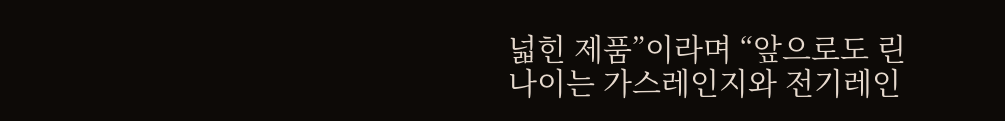넓힌 제품”이라며 “앞으로도 린나이는 가스레인지와 전기레인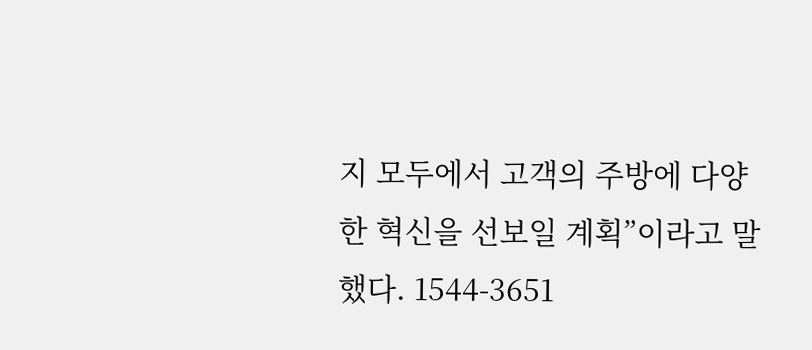지 모두에서 고객의 주방에 다양한 혁신을 선보일 계획”이라고 말했다. 1544-3651